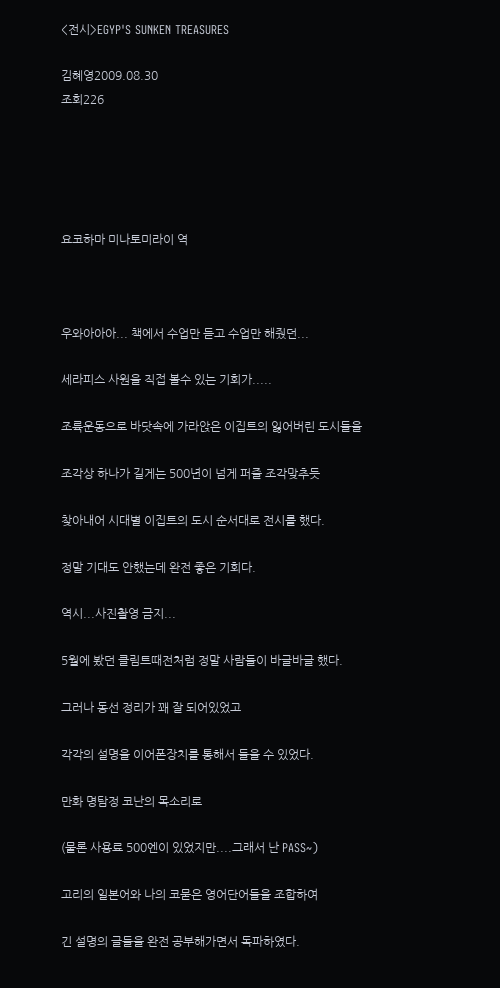<전시>EGYP'S SUNKEN TREASURES

김혜영2009.08.30
조회226





요코하마 미나토미라이 역



우와아아아... 책에서 수업만 듣고 수업만 해줬던...

세라피스 사원을 직접 볼수 있는 기회가.....

조륙운동으로 바닷속에 가라앉은 이집트의 잃어버린 도시들을

조각상 하나가 길게는 500년이 넘게 퍼즐 조각맞추듯

찾아내어 시대별 이집트의 도시 순서대로 전시를 했다.

정말 기대도 안했는데 완전 좋은 기회다.

역시...사진촬영 금지...

5월에 봤던 클림트때전처럼 정말 사람들이 바글바글 했다.

그러나 동선 정리가 꽤 잘 되어있었고

각각의 설명을 이어폰장치를 통해서 들을 수 있었다.

만화 명탐정 코난의 목소리로

(물론 사용료 500엔이 있었지만....그래서 난 PASS~)

고리의 일본어와 나의 코묻은 영어단어들을 조합하여

긴 설명의 글들을 완전 공부해가면서 독파하였다.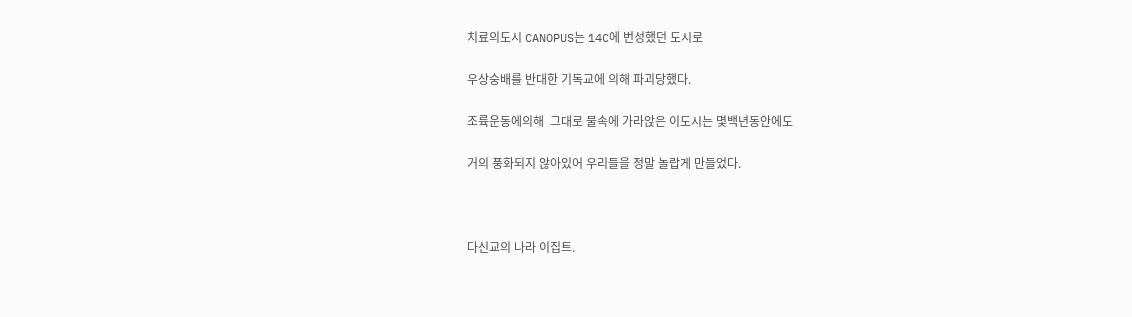치료의도시 CANOPUS는 14C에 번성했던 도시로

우상숭배를 반대한 기독교에 의해 파괴당했다.

조륙운동에의해  그대로 물속에 가라앉은 이도시는 몇백년동안에도

거의 풍화되지 않아있어 우리들을 정말 놀랍게 만들었다.



다신교의 나라 이집트.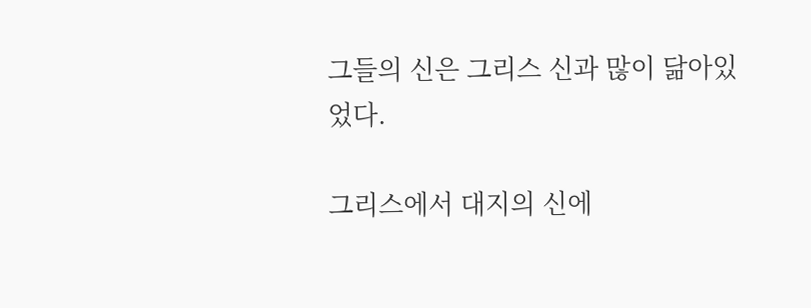그들의 신은 그리스 신과 많이 닮아있었다.

그리스에서 대지의 신에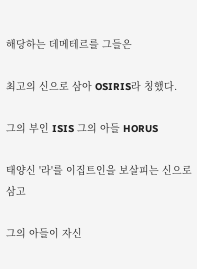해당하는 데메테르를 그들은

최고의 신으로 삼아 OSIRIS라 칭했다.

그의 부인 ISIS 그의 아들 HORUS

태양신 '라'를 이집트인을 보살피는 신으로 삼고

그의 아들이 자신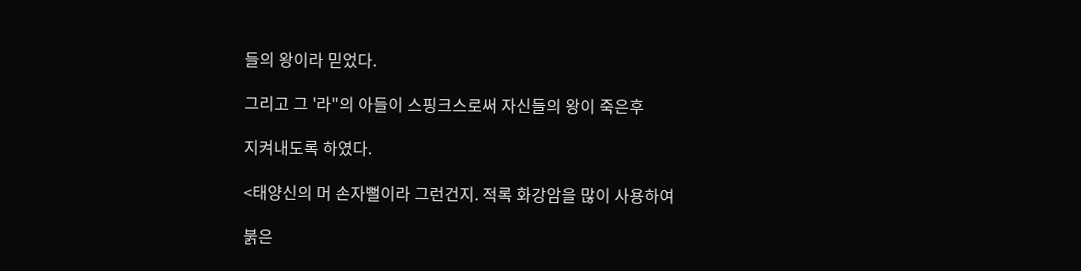들의 왕이라 믿었다.

그리고 그 '라"의 아들이 스핑크스로써 자신들의 왕이 죽은후

지켜내도록 하였다.

<태양신의 머 손자뻘이라 그런건지. 적록 화강암을 많이 사용하여

붉은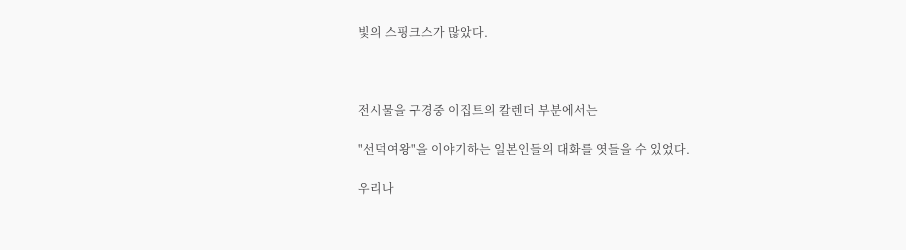빛의 스핑크스가 많았다.



전시물을 구경중 이집트의 칼렌더 부분에서는

"선덕여왕"을 이야기하는 일본인들의 대화를 엿들을 수 있었다.

우리나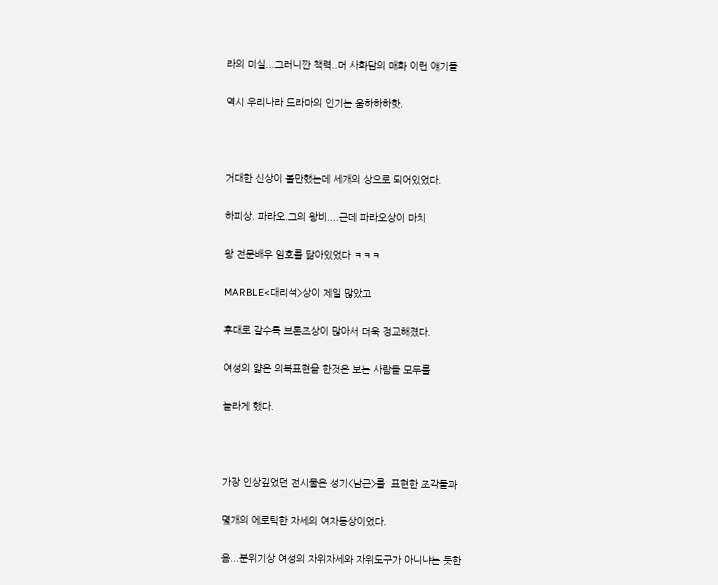라의 미실...그러니깐 책력..머 사화담의 매화 이런 얘기들

역시 우리나라 드라마의 인기는 움하하하핫.



거대한 신상이 볼만했는데 세개의 상으로 되어있었다.

하피상. 파라오.그의 왕비....근데 파라오상이 마치

왕 전문배우 임호를 닮아있었다 ㅋㅋㅋ

MARBLE<대리석>상이 제일 많았고

후대로 갈수록 브론즈상이 많아서 더욱 정교해졌다.

여성의 얇은 의복표현을 한것은 보는 사람들 모두를

놀라게 했다.



가장 인상깊었던 전시물은 성기<남근>를  표현한 조각들과

몇개의 에로틱한 자세의 여자동상이었다.

음...분위기상 여성의 자위자세와 자위도구가 아니냐는 듯한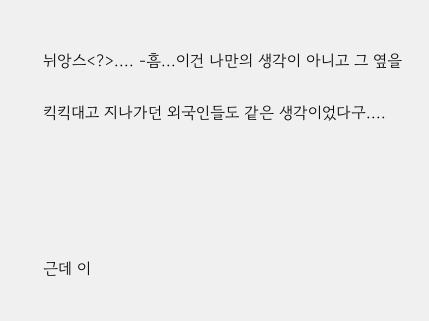뉘앙스<?>.... -흠...이건 나만의 생각이 아니고 그 옆을

킥킥대고 지나가던 외국인들도 같은 생각이었다구....





근데 이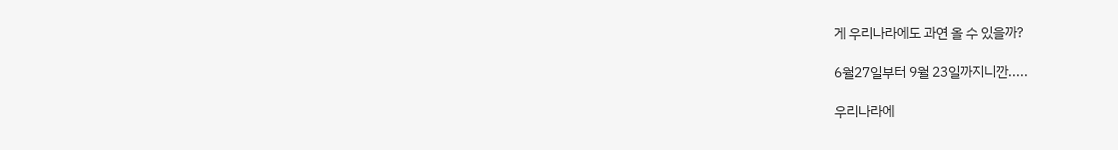게 우리나라에도 과연 올 수 있을까?

6월27일부터 9월 23일까지니깐.....

우리나라에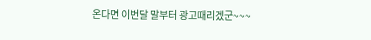온다면 이번달 말부터 광고때리겠군~~~